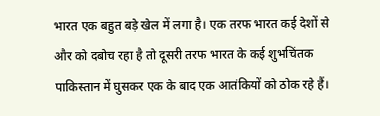भारत एक बहुत बड़े खेल में लगा है। एक तरफ भारत कई देशों से और को दबोच रहा है तो दूसरी तरफ भारत के कई शुभचिंतक पाकिस्तान में घुसकर एक के बाद एक आतंकियों को ठोक रहे हैं।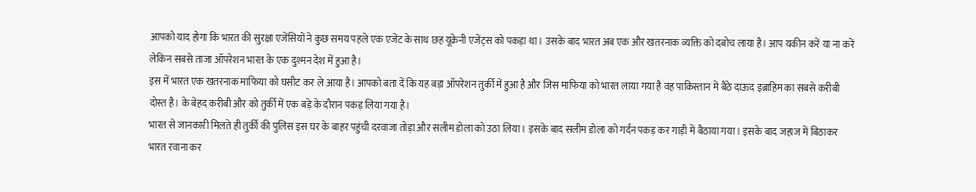आपको याद होगा कि भारत की सुरक्षा एजेंसियों ने कुछ समय पहले एक एजेंट के साथ छह यूक्रेनी एजेंट्स को पकड़ा था। उसके बाद भारत अब एक और खतरनाक व्यक्ति को दबोच लाया है। आप यकीन करें या ना करें लेकिन सबसे ताजा ऑपरेशन भारत के एक दुश्मन देश में हुआ है।
इस में भारत एक खतरनाक माफिया को घसीट कर ले आया है। आपको बता दें कि यह बड़ा ऑपरेशन तुर्की में हुआ है और जिस माफिया को भारत लाया गया है वह पाकिस्तान में बैठे दाऊद इब्राहिम का सबसे करीबी दोस्त है। के बेहद करीबी और को तुर्की में एक बड़े के दौरान पकड़ लिया गया है।
भारत से जानकारी मिलते ही तुर्की की पुलिस इस घर के बाहर पहुंची दरवाजा तोड़ा और सलीम डोला को उठा लिया। इसके बाद सलीम डोला को गर्दन पकड़ कर गाड़ी में बैठाया गया। इसके बाद जहाज में बिठाकर भारत रवाना कर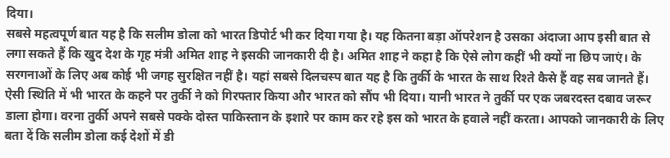दिया।
सबसे महत्वपूर्ण बात यह है कि सलीम डोला को भारत डिपोर्ट भी कर दिया गया है। यह कितना बड़ा ऑपरेशन है उसका अंदाजा आप इसी बात से लगा सकते हैं कि खुद देश के गृह मंत्री अमित शाह ने इसकी जानकारी दी है। अमित शाह ने कहा है कि ऐसे लोग कहीं भी क्यों ना छिप जाएं। के सरगनाओं के लिए अब कोई भी जगह सुरक्षित नहीं है। यहां सबसे दिलचस्प बात यह है कि तुर्की के भारत के साथ रिश्ते कैसे हैं वह सब जानते हैं। ऐसी स्थिति में भी भारत के कहने पर तुर्की ने को गिरफ्तार किया और भारत को सौंप भी दिया। यानी भारत ने तुर्की पर एक जबरदस्त दबाव जरूर डाला होगा। वरना तुर्की अपने सबसे पक्के दोस्त पाकिस्तान के इशारे पर काम कर रहे इस को भारत के हवाले नहीं करता। आपको जानकारी के लिए बता दें कि सलीम डोला कई देशों में डी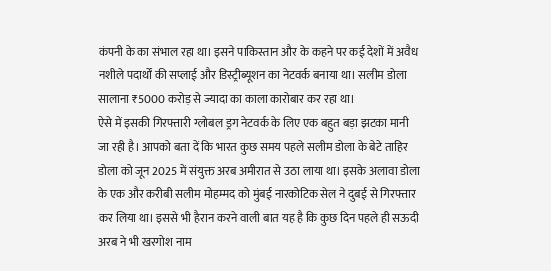कंपनी के का संभाल रहा था। इसने पाकिस्तान और के कहने पर कई देशों में अवैध नशीले पदार्थों की सप्लाई और डिस्ट्रीब्यूशन का नेटवर्क बनाया था। सलीम डोला सालाना ₹5000 करोड़ से ज्यादा का काला कारोबार कर रहा था।
ऐसे में इसकी गिरफ्तारी ग्लोबल ड्रग नेटवर्क के लिए एक बहुत बड़ा झटका मानी जा रही है। आपको बता दें कि भारत कुछ समय पहले सलीम डोला के बेटे ताहिर डोला को जून 2025 में संयुक्त अरब अमीरात से उठा लाया था। इसके अलावा डोला के एक और करीबी सलीम मोहम्मद को मुंबई नारकोटिक सेल ने दुबई से गिरफ्तार कर लिया था। इससे भी हैरान करने वाली बात यह है कि कुछ दिन पहले ही सऊदी अरब ने भी खरगोश नाम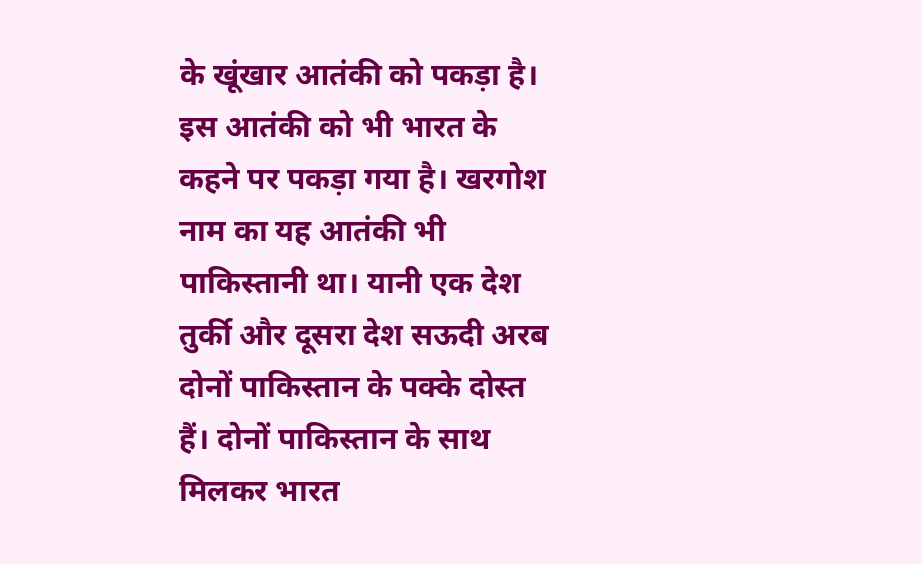के खूंखार आतंकी को पकड़ा है। इस आतंकी को भी भारत के कहने पर पकड़ा गया है। खरगोश नाम का यह आतंकी भी पाकिस्तानी था। यानी एक देश तुर्की और दूसरा देश सऊदी अरब दोनों पाकिस्तान के पक्के दोस्त हैं। दोनों पाकिस्तान के साथ मिलकर भारत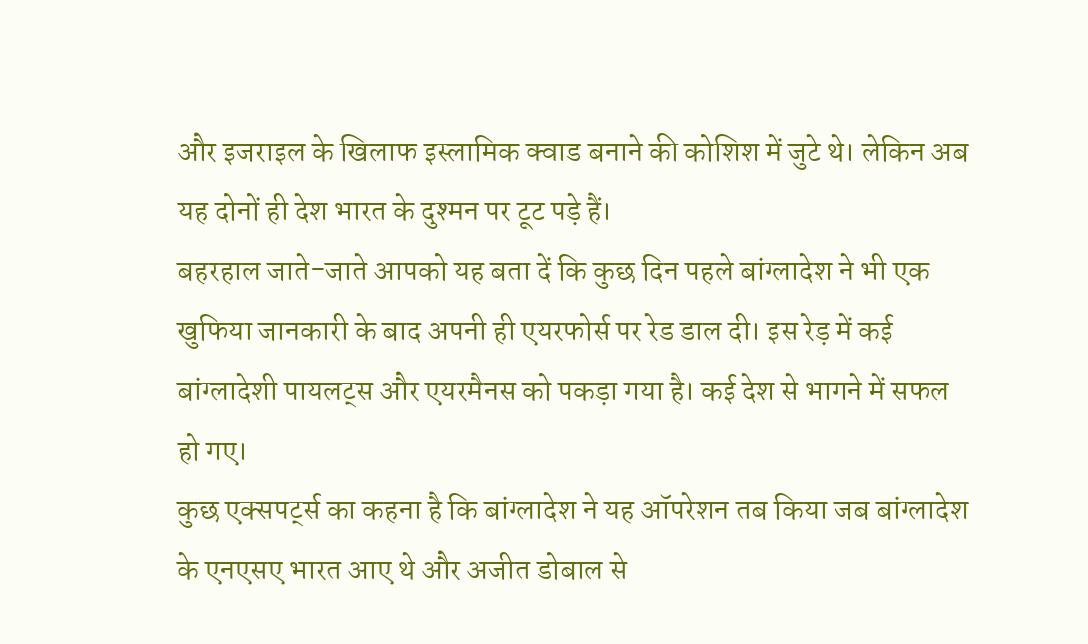और इजराइल के खिलाफ इस्लामिक क्वाड बनाने की कोशिश में जुटे थे। लेकिन अब यह दोनों ही देश भारत के दुश्मन पर टूट पड़े हैं।
बहरहाल जाते-जाते आपको यह बता दें कि कुछ दिन पहले बांग्लादेश ने भी एक खुफिया जानकारी के बाद अपनी ही एयरफोर्स पर रेड डाल दी। इस रेड़ में कई बांग्लादेशी पायलट्स और एयरमैनस को पकड़ा गया है। कई देश से भागने में सफल हो गए।
कुछ एक्सपर्ट्स का कहना है कि बांग्लादेश ने यह ऑपरेशन तब किया जब बांग्लादेश के एनएसए भारत आए थे और अजीत डोबाल से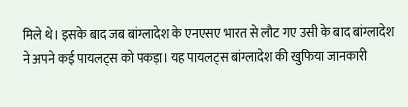मिले थे। इसके बाद जब बांग्लादेश के एनएसए भारत से लौट गए उसी के बाद बांग्लादेश ने अपने कई पायलट्स को पकड़ा। यह पायलट्स बांग्लादेश की खुफिया जानकारी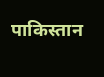पाकिस्तान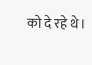को दे रहे थे।